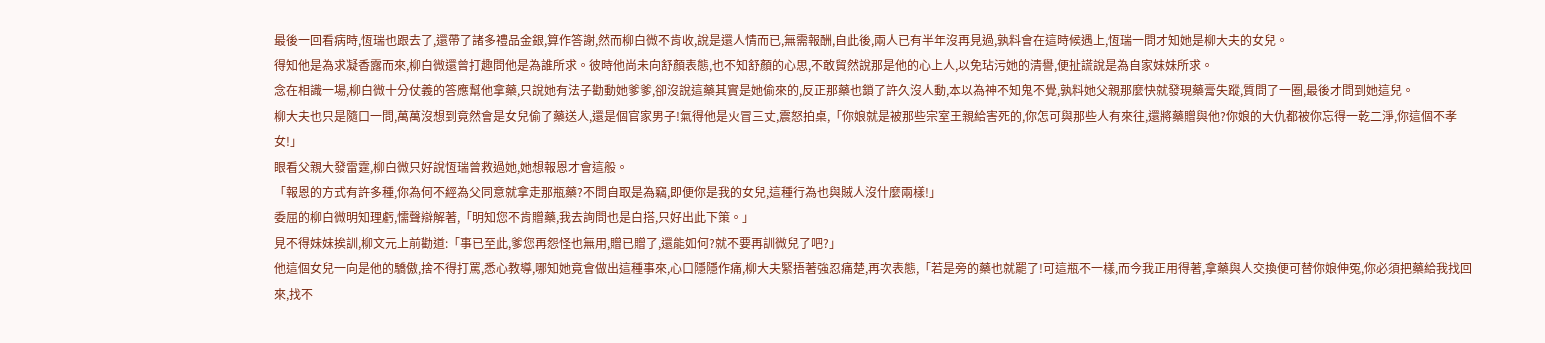最後一回看病時,恆瑞也跟去了,還帶了諸多禮品金銀,算作答謝,然而柳白微不肯收,說是還人情而已,無需報酬,自此後,兩人已有半年沒再見過,孰料會在這時候遇上,恆瑞一問才知她是柳大夫的女兒。
得知他是為求凝香露而來,柳白微還曾打趣問他是為誰所求。彼時他尚未向舒顏表態,也不知舒顏的心思,不敢貿然說那是他的心上人,以免玷污她的清譽,便扯謊說是為自家妹妹所求。
念在相識一場,柳白微十分仗義的答應幫他拿藥,只說她有法子勸動她爹爹,卻沒說這藥其實是她偷來的,反正那藥也鎖了許久沒人動,本以為神不知鬼不覺,孰料她父親那麼快就發現藥膏失蹤,質問了一圈,最後才問到她這兒。
柳大夫也只是隨口一問,萬萬沒想到竟然會是女兒偷了藥送人,還是個官家男子!氣得他是火冒三丈,震怒拍桌,「你娘就是被那些宗室王親給害死的,你怎可與那些人有來往,還將藥贈與他?你娘的大仇都被你忘得一乾二淨,你這個不孝女!」
眼看父親大發雷霆,柳白微只好說恆瑞曾救過她,她想報恩才會這般。
「報恩的方式有許多種,你為何不經為父同意就拿走那瓶藥?不問自取是為竊,即便你是我的女兒,這種行為也與賊人沒什麼兩樣!」
委屈的柳白微明知理虧,懦聲辯解著,「明知您不肯贈藥,我去詢問也是白搭,只好出此下策。」
見不得妹妹挨訓,柳文元上前勸道:「事已至此,爹您再怨怪也無用,贈已贈了,還能如何?就不要再訓微兒了吧?」
他這個女兒一向是他的驕傲,捨不得打罵,悉心教導,哪知她竟會做出這種事來,心口隱隱作痛,柳大夫緊捂著強忍痛楚,再次表態,「若是旁的藥也就罷了!可這瓶不一樣,而今我正用得著,拿藥與人交換便可替你娘伸冤,你必須把藥給我找回來,找不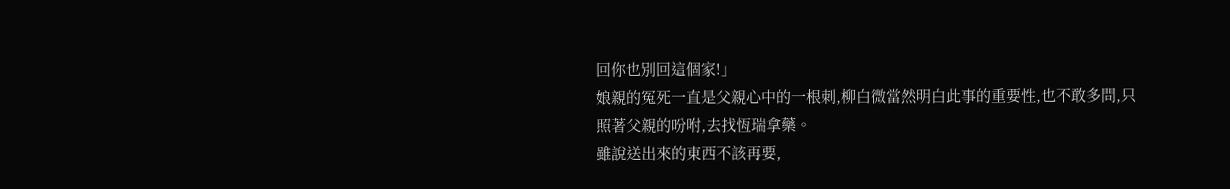回你也別回這個家!」
娘親的冤死一直是父親心中的一根刺,柳白微當然明白此事的重要性,也不敢多問,只照著父親的吩咐,去找恆瑞拿藥。
雖說送出來的東西不該再要,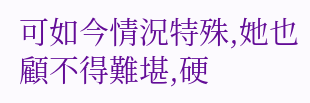可如今情況特殊,她也顧不得難堪,硬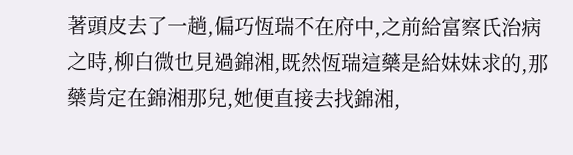著頭皮去了一趟,偏巧恆瑞不在府中,之前給富察氏治病之時,柳白微也見過錦湘,既然恆瑞這藥是給妹妹求的,那藥肯定在錦湘那兒,她便直接去找錦湘,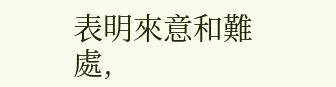表明來意和難處,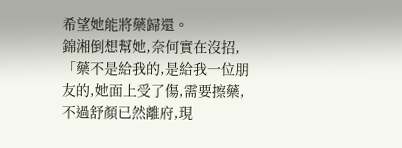希望她能將藥歸還。
錦湘倒想幫她,奈何實在沒招,「藥不是給我的,是給我一位朋友的,她面上受了傷,需要擦藥,不過舒顏已然離府,現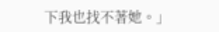下我也找不著她。」